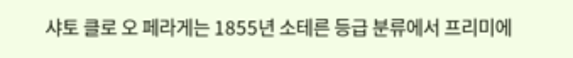샤토 클로 오 페라게는 1855년 소테른 등급 분류에서 프리미에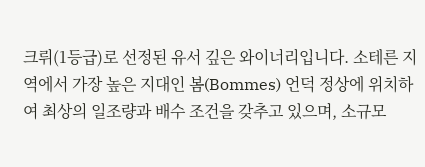크뤼(1등급)로 선정된 유서 깊은 와이너리입니다. 소테른 지역에서 가장 높은 지대인 봄(Bommes) 언덕 정상에 위치하여 최상의 일조량과 배수 조건을 갖추고 있으며, 소규모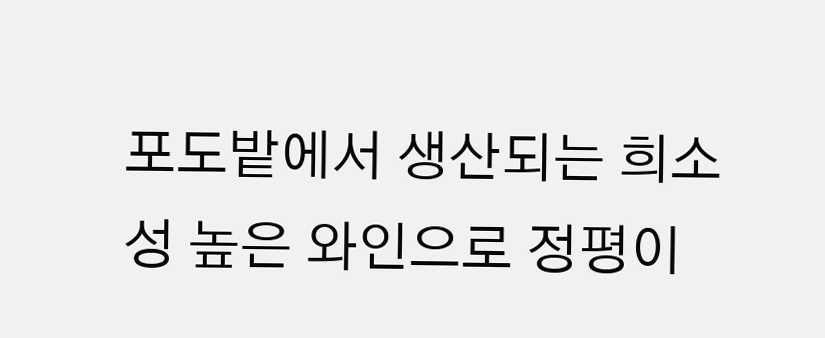포도밭에서 생산되는 희소성 높은 와인으로 정평이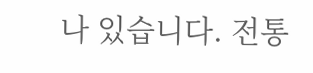나 있습니다. 전통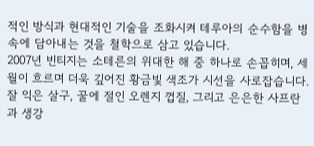적인 방식과 현대적인 기술을 조화시켜 테루아의 순수함을 병 속에 담아내는 것을 철학으로 삼고 있습니다.
2007년 빈티지는 소테른의 위대한 해 중 하나로 손꼽히며, 세월이 흐르며 더욱 깊어진 황금빛 색조가 시선을 사로잡습니다. 잘 익은 살구, 꿀에 절인 오렌지 껍질, 그리고 은은한 사프란과 생강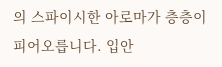의 스파이시한 아로마가 층층이 피어오릅니다. 입안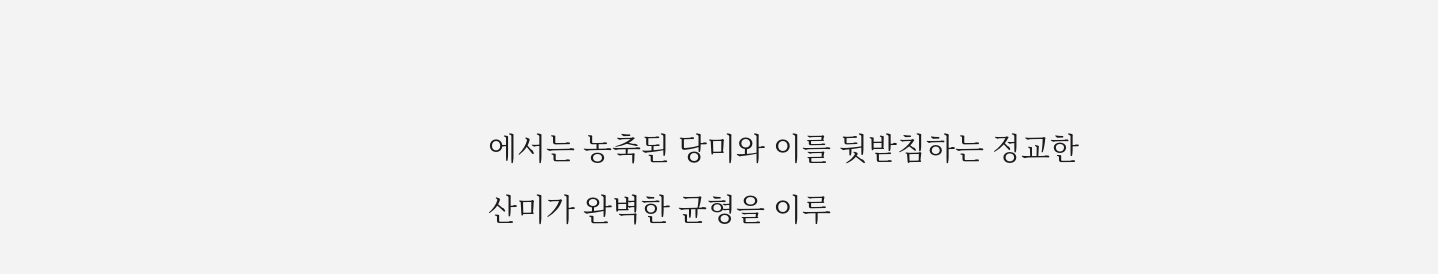에서는 농축된 당미와 이를 뒷받침하는 정교한 산미가 완벽한 균형을 이루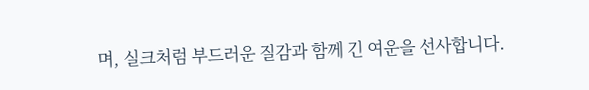며, 실크처럼 부드러운 질감과 함께 긴 여운을 선사합니다.